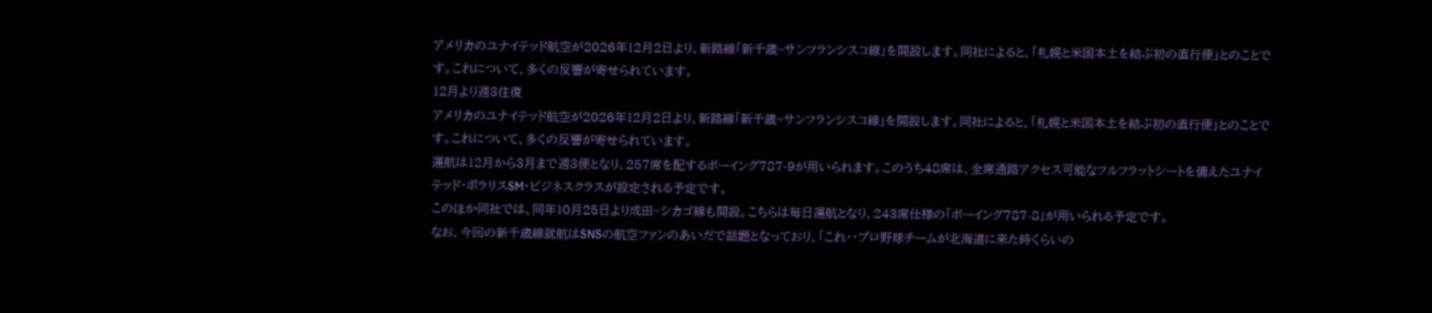アメリカのユナイテッド航空が2026年12月2日より、新路線「新千歳~サンフランシスコ線」を開設します。同社によると、「札幌と米国本土を結ぶ初の直行便」とのことです。これについて、多くの反響が寄せられています。
12月より週3往復
アメリカのユナイテッド航空が2026年12月2日より、新路線「新千歳~サンフランシスコ線」を開設します。同社によると、「札幌と米国本土を結ぶ初の直行便」とのことです。これについて、多くの反響が寄せられています。
運航は12月から3月まで週3便となり、257席を配するボーイング787-9が用いられます。このうち48席は、全席通路アクセス可能なフルフラットシートを備えたユナイテッド・ポラリスSM・ビジネスクラスが設定される予定です。
このほか同社では、同年10月25日より成田~シカゴ線も開設。こちらは毎日運航となり、243席仕様の「ボーイング787-8」が用いられる予定です。
なお、今回の新千歳線就航はSNSの航空ファンのあいだで話題となっており、「これ・・プロ野球チームが北海道に来た時くらいの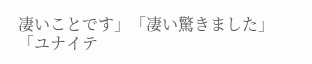凄いことです」「凄い驚きました」「ユナイテ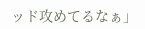ッド攻めてるなぁ」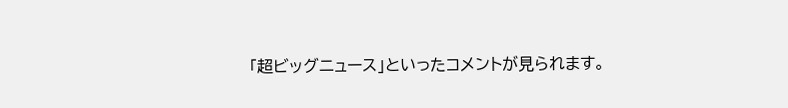「超ビッグニュース」といったコメントが見られます。